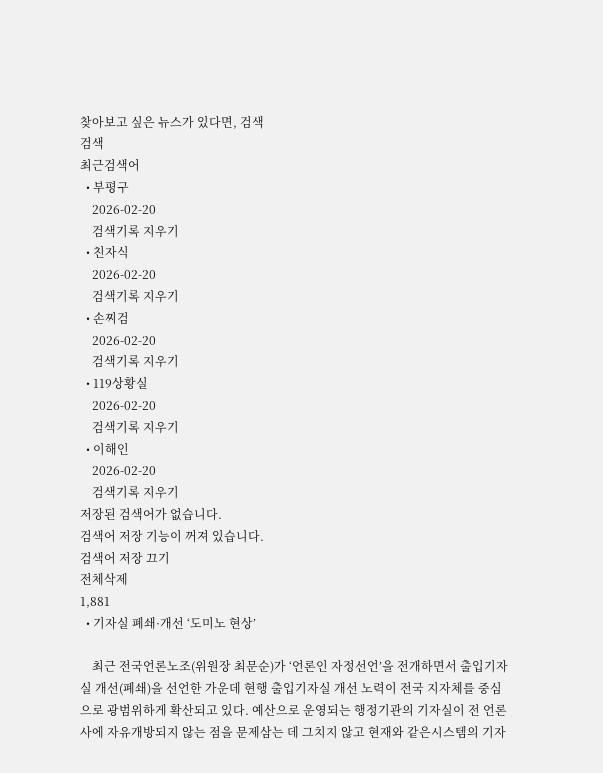찾아보고 싶은 뉴스가 있다면, 검색
검색
최근검색어
  • 부평구
    2026-02-20
    검색기록 지우기
  • 친자식
    2026-02-20
    검색기록 지우기
  • 손찌검
    2026-02-20
    검색기록 지우기
  • 119상황실
    2026-02-20
    검색기록 지우기
  • 이해인
    2026-02-20
    검색기록 지우기
저장된 검색어가 없습니다.
검색어 저장 기능이 꺼져 있습니다.
검색어 저장 끄기
전체삭제
1,881
  • 기자실 폐쇄·개선 ‘도미노 현상’

    최근 전국언론노조(위원장 최문순)가 ‘언론인 자정선언’을 전개하면서 출입기자실 개선(폐쇄)을 선언한 가운데 현행 출입기자실 개선 노력이 전국 지자체를 중심으로 광범위하게 확산되고 있다. 예산으로 운영되는 행정기관의 기자실이 전 언론사에 자유개방되지 않는 점을 문제삼는 데 그치지 않고 현재와 같은시스템의 기자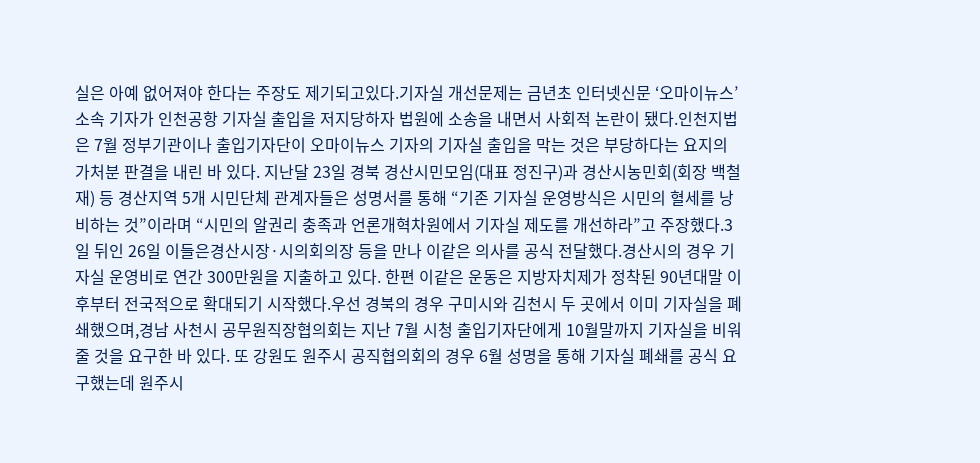실은 아예 없어져야 한다는 주장도 제기되고있다.기자실 개선문제는 금년초 인터넷신문 ‘오마이뉴스’소속 기자가 인천공항 기자실 출입을 저지당하자 법원에 소송을 내면서 사회적 논란이 됐다.인천지법은 7월 정부기관이나 출입기자단이 오마이뉴스 기자의 기자실 출입을 막는 것은 부당하다는 요지의 가처분 판결을 내린 바 있다. 지난달 23일 경북 경산시민모임(대표 정진구)과 경산시농민회(회장 백철재) 등 경산지역 5개 시민단체 관계자들은 성명서를 통해 “기존 기자실 운영방식은 시민의 혈세를 낭비하는 것”이라며 “시민의 알권리 충족과 언론개혁차원에서 기자실 제도를 개선하라”고 주장했다.3일 뒤인 26일 이들은경산시장·시의회의장 등을 만나 이같은 의사를 공식 전달했다.경산시의 경우 기자실 운영비로 연간 300만원을 지출하고 있다. 한편 이같은 운동은 지방자치제가 정착된 90년대말 이후부터 전국적으로 확대되기 시작했다.우선 경북의 경우 구미시와 김천시 두 곳에서 이미 기자실을 폐쇄했으며,경남 사천시 공무원직장협의회는 지난 7월 시청 출입기자단에게 10월말까지 기자실을 비워줄 것을 요구한 바 있다. 또 강원도 원주시 공직협의회의 경우 6월 성명을 통해 기자실 폐쇄를 공식 요구했는데 원주시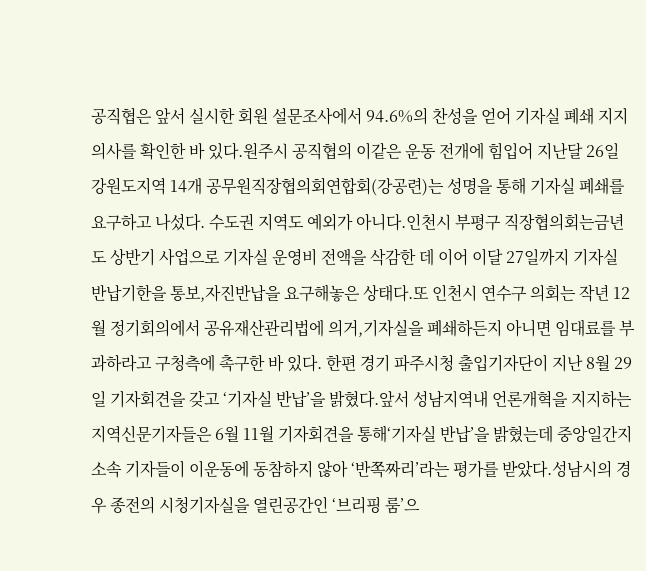공직협은 앞서 실시한 회원 설문조사에서 94.6%의 찬성을 얻어 기자실 폐쇄 지지의사를 확인한 바 있다.원주시 공직협의 이같은 운동 전개에 힘입어 지난달 26일 강원도지역 14개 공무원직장협의회연합회(강공련)는 성명을 통해 기자실 폐쇄를 요구하고 나섰다. 수도권 지역도 예외가 아니다.인천시 부평구 직장협의회는금년도 상반기 사업으로 기자실 운영비 전액을 삭감한 데 이어 이달 27일까지 기자실 반납기한을 통보,자진반납을 요구해놓은 상태다.또 인천시 연수구 의회는 작년 12월 정기회의에서 공유재산관리법에 의거,기자실을 폐쇄하든지 아니면 임대료를 부과하라고 구청측에 촉구한 바 있다. 한편 경기 파주시청 출입기자단이 지난 8월 29일 기자회견을 갖고 ‘기자실 반납’을 밝혔다.앞서 성남지역내 언론개혁을 지지하는 지역신문기자들은 6월 11월 기자회견을 통해‘기자실 반납’을 밝혔는데 중앙일간지 소속 기자들이 이운동에 동참하지 않아 ‘반쪽짜리’라는 평가를 받았다.성남시의 경우 종전의 시청기자실을 열린공간인 ‘브리핑 룸’으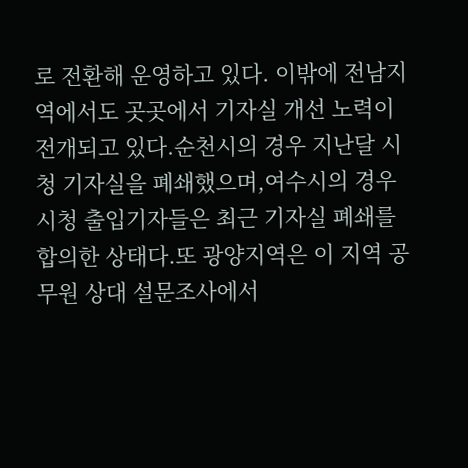로 전환해 운영하고 있다. 이밖에 전남지역에서도 곳곳에서 기자실 개선 노력이 전개되고 있다.순천시의 경우 지난달 시청 기자실을 폐쇄했으며,여수시의 경우 시청 출입기자들은 최근 기자실 폐쇄를 합의한 상태다.또 광양지역은 이 지역 공무원 상대 설문조사에서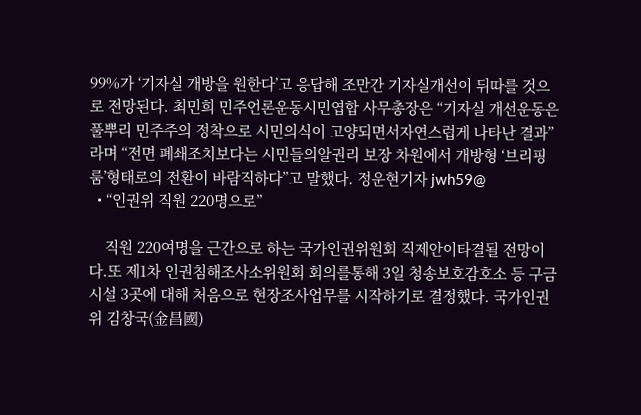99%가 ‘기자실 개방을 원한다’고 응답해 조만간 기자실개선이 뒤따를 것으로 전망된다. 최민희 민주언론운동시민엽합 사무총장은 “기자실 개선운동은 풀뿌리 민주주의 정착으로 시민의식이 고양되면서자연스럽게 나타난 결과”라며 “전면 폐쇄조치보다는 시민들의알권리 보장 차원에서 개방형 ‘브리핑 룸’형태로의 전환이 바람직하다”고 말했다. 정운현기자 jwh59@
  • “인권위 직원 220명으로”

    직원 220여명을 근간으로 하는 국가인권위원회 직제안이타결될 전망이다.또 제1차 인권침해조사소위원회 회의를통해 3일 청송보호감호소 등 구금시설 3곳에 대해 처음으로 현장조사업무를 시작하기로 결정했다. 국가인권위 김창국(金昌國)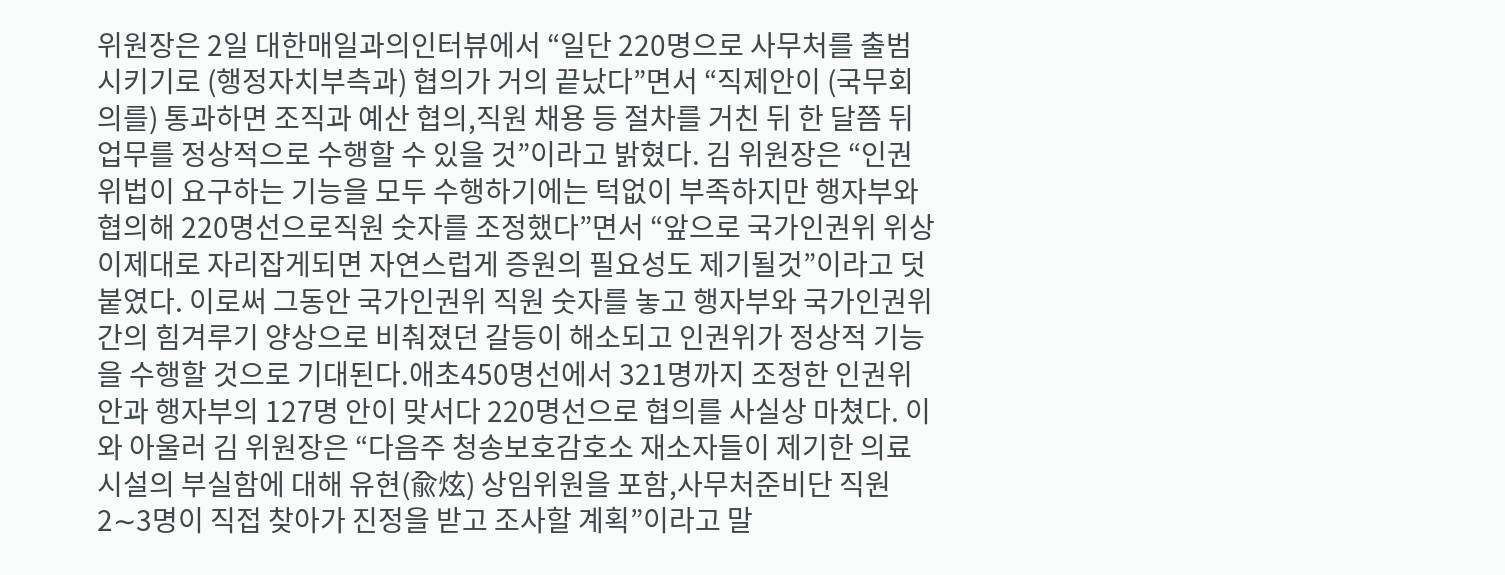위원장은 2일 대한매일과의인터뷰에서 “일단 220명으로 사무처를 출범시키기로 (행정자치부측과) 협의가 거의 끝났다”면서 “직제안이 (국무회의를) 통과하면 조직과 예산 협의,직원 채용 등 절차를 거친 뒤 한 달쯤 뒤 업무를 정상적으로 수행할 수 있을 것”이라고 밝혔다. 김 위원장은 “인권위법이 요구하는 기능을 모두 수행하기에는 턱없이 부족하지만 행자부와 협의해 220명선으로직원 숫자를 조정했다”면서 “앞으로 국가인권위 위상이제대로 자리잡게되면 자연스럽게 증원의 필요성도 제기될것”이라고 덧붙였다. 이로써 그동안 국가인권위 직원 숫자를 놓고 행자부와 국가인권위간의 힘겨루기 양상으로 비춰졌던 갈등이 해소되고 인권위가 정상적 기능을 수행할 것으로 기대된다.애초450명선에서 321명까지 조정한 인권위 안과 행자부의 127명 안이 맞서다 220명선으로 협의를 사실상 마쳤다. 이와 아울러 김 위원장은 “다음주 청송보호감호소 재소자들이 제기한 의료시설의 부실함에 대해 유현(兪炫) 상임위원을 포함,사무처준비단 직원 2∼3명이 직접 찾아가 진정을 받고 조사할 계획”이라고 말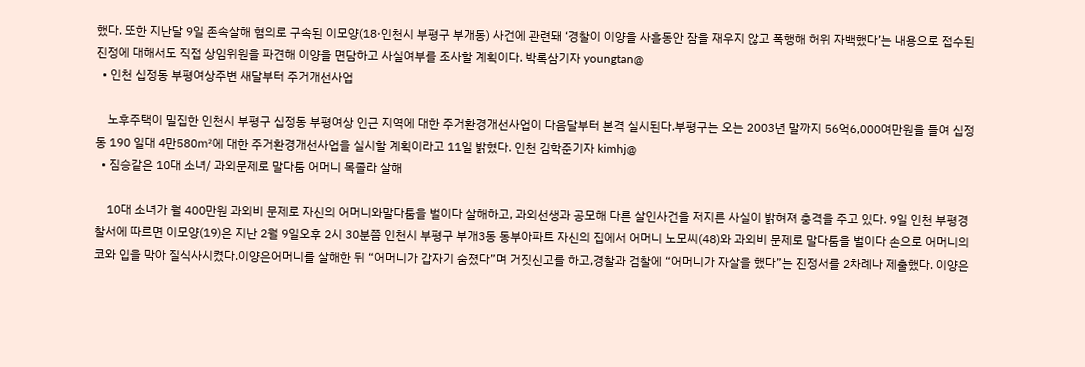했다. 또한 지난달 9일 존속살해 혐의로 구속된 이모양(18·인천시 부평구 부개동) 사건에 관련돼 ‘경찰이 이양을 사흘동안 잠을 재우지 않고 폭행해 허위 자백했다’는 내용으로 접수된 진정에 대해서도 직접 상임위원을 파견해 이양을 면담하고 사실여부를 조사할 계획이다. 박록삼기자 youngtan@
  • 인천 십정동 부평여상주변 새달부터 주거개선사업

    노후주택이 밀집한 인천시 부평구 십정동 부평여상 인근 지역에 대한 주거환경개선사업이 다음달부터 본격 실시된다.부평구는 오는 2003년 말까지 56억6,000여만원을 들여 십정동 190 일대 4만580㎡에 대한 주거환경개선사업을 실시할 계획이라고 11일 밝혔다. 인천 김학준기자 kimhj@
  • 짐승같은 10대 소녀/ 과외문제로 말다툼 어머니 목졸라 살해

    10대 소녀가 월 400만원 과외비 문제로 자신의 어머니와말다툼을 벌이다 살해하고, 과외선생과 공모해 다른 살인사건을 저지른 사실이 밝혀져 충격을 주고 있다. 9일 인천 부평경찰서에 따르면 이모양(19)은 지난 2월 9일오후 2시 30분쯤 인천시 부평구 부개3동 동부아파트 자신의 집에서 어머니 노모씨(48)와 과외비 문제로 말다툼을 벌이다 손으로 어머니의 코와 입을 막아 질식사시켰다.이양은어머니를 살해한 뒤 “어머니가 갑자기 숨졌다”며 거짓신고를 하고,경찰과 검찰에 “어머니가 자살을 했다”는 진정서를 2차례나 제출했다. 이양은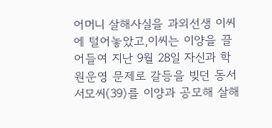어머니 살해사실을 과외선생 이씨에 털어놓았고,이씨는 이양을 끌어들여 지난 9월 28일 자신과 학원운영 문제로 갈등을 빚던 동서 서모씨(39)를 이양과 공모해 살해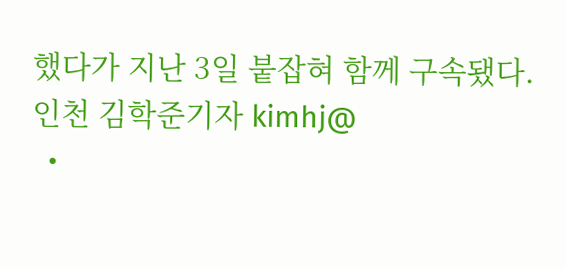했다가 지난 3일 붙잡혀 함께 구속됐다. 인천 김학준기자 kimhj@
  •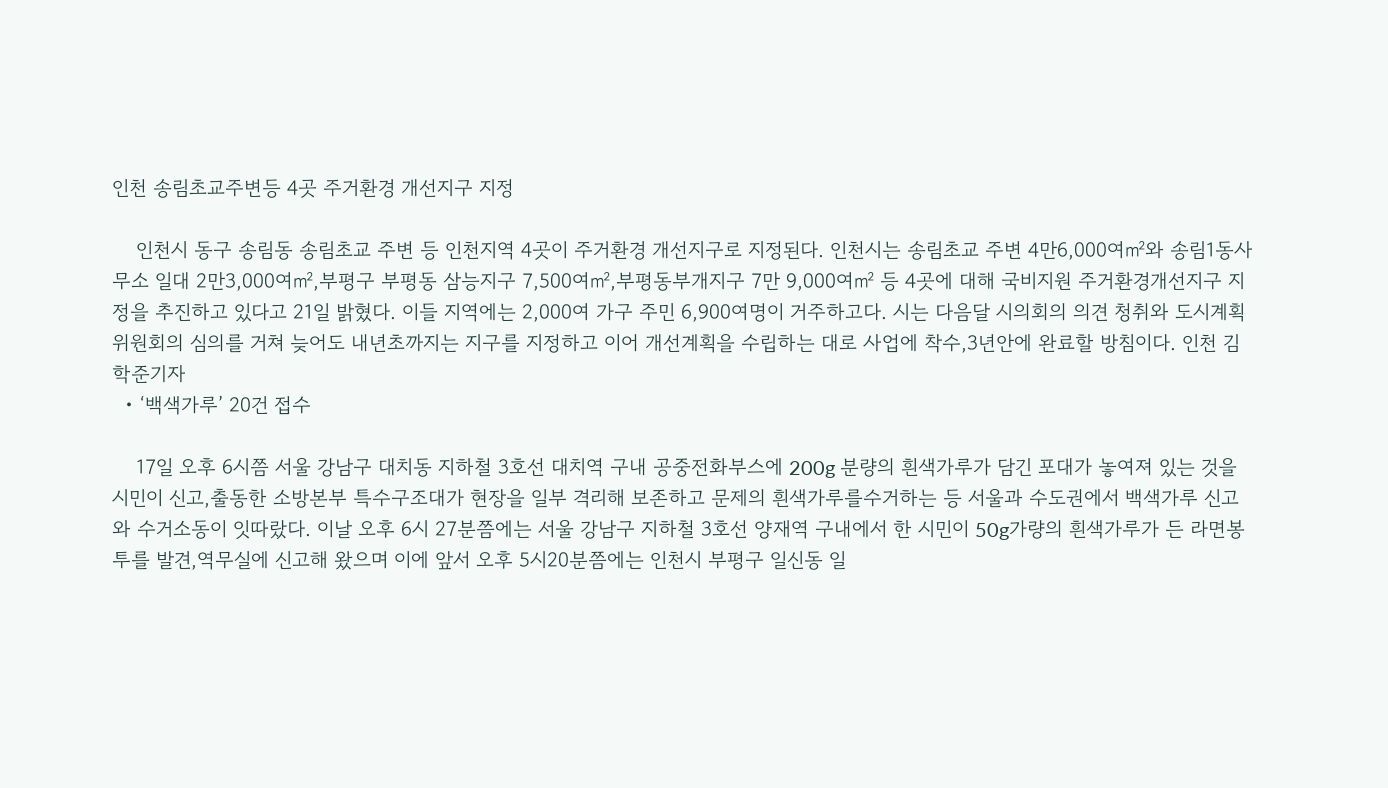인천 송림초교주변등 4곳 주거환경 개선지구 지정

    인천시 동구 송림동 송림초교 주변 등 인천지역 4곳이 주거환경 개선지구로 지정된다. 인천시는 송림초교 주변 4만6,000여㎡와 송림1동사무소 일대 2만3,000여㎡,부평구 부평동 삼능지구 7,500여㎡,부평동부개지구 7만 9,000여㎡ 등 4곳에 대해 국비지원 주거환경개선지구 지정을 추진하고 있다고 21일 밝혔다. 이들 지역에는 2,000여 가구 주민 6,900여명이 거주하고다. 시는 다음달 시의회의 의견 청취와 도시계획위원회의 심의를 거쳐 늦어도 내년초까지는 지구를 지정하고 이어 개선계획을 수립하는 대로 사업에 착수,3년안에 완료할 방침이다. 인천 김학준기자
  • ‘백색가루’ 20건 접수

    17일 오후 6시쯤 서울 강남구 대치동 지하철 3호선 대치역 구내 공중전화부스에 200g 분량의 흰색가루가 담긴 포대가 놓여져 있는 것을 시민이 신고,출동한 소방본부 특수구조대가 현장을 일부 격리해 보존하고 문제의 흰색가루를수거하는 등 서울과 수도권에서 백색가루 신고와 수거소동이 잇따랐다. 이날 오후 6시 27분쯤에는 서울 강남구 지하철 3호선 양재역 구내에서 한 시민이 50g가량의 흰색가루가 든 라면봉투를 발견,역무실에 신고해 왔으며 이에 앞서 오후 5시20분쯤에는 인천시 부평구 일신동 일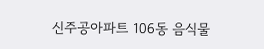신주공아파트 106동 음식물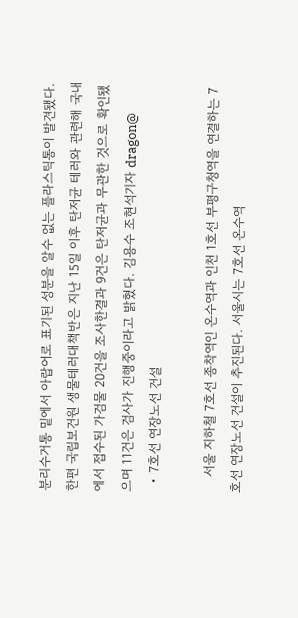분리수거통 밑에서 아랍어로 표기된 성분을 알수 없는 플라스틱통이 발견됐다. 한편 국립보건원 생물테러대책반은 지난 15일 이후 탄저균 테러와 관련해 국내에서 접수된 가검물 20건을 조사한결과 9건은 탄저균과 무관한 것으로 확인됐으며 11건은 검사가 진행중이라고 밝혔다. 김용수 조현석기자 dragon@
  • 7호선 연장노선 건설

    서울 지하철 7호선 종착역인 온수역과 인천 1호선 부평구청역을 연결하는 7호선 연장노선 건설이 추진된다. 서울시는 7호선 온수역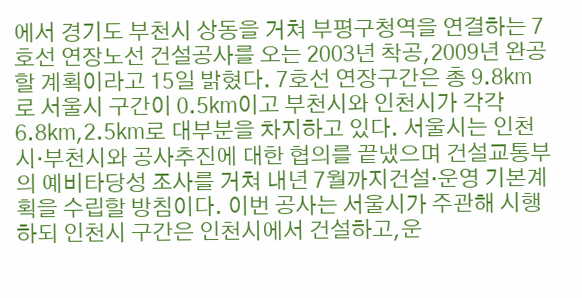에서 경기도 부천시 상동을 거쳐 부평구청역을 연결하는 7호선 연장노선 건설공사를 오는 2003년 착공,2009년 완공할 계획이라고 15일 밝혔다. 7호선 연장구간은 총 9.8㎞로 서울시 구간이 0.5㎞이고 부천시와 인천시가 각각 6.8㎞,2.5㎞로 대부분을 차지하고 있다. 서울시는 인천시·부천시와 공사추진에 대한 협의를 끝냈으며 건설교통부의 예비타당성 조사를 거쳐 내년 7월까지건설·운영 기본계획을 수립할 방침이다. 이번 공사는 서울시가 주관해 시행하되 인천시 구간은 인천시에서 건설하고,운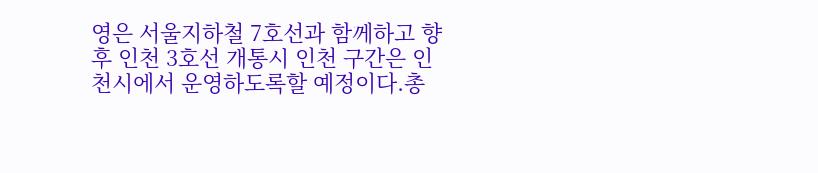영은 서울지하철 7호선과 함께하고 향후 인천 3호선 개통시 인천 구간은 인천시에서 운영하도록할 예정이다.총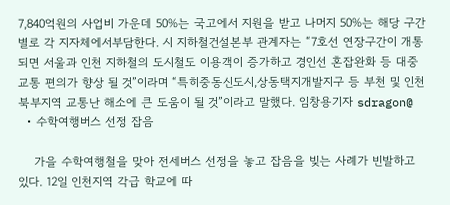7,840억원의 사업비 가운데 50%는 국고에서 지원을 받고 나머지 50%는 해당 구간별로 각 지자체에서부담한다. 시 지하철건설본부 관계자는 “7호선 연장구간이 개통되면 서울과 인천 지하철의 도시철도 이용객이 증가하고 경인선 혼잡완화 등 대중교통 편의가 향상 될 것”이라며 “특히중동신도시,상동택지개발지구 등 부천 및 인천북부지역 교통난 해소에 큰 도움이 될 것”이라고 말했다. 임창용기자 sdragon@
  • 수학여행버스 선정 잡음

    가을 수학여행철을 맞아 전세버스 선정을 놓고 잡음을 빚는 사례가 빈발하고 있다. 12일 인천지역 각급 학교에 따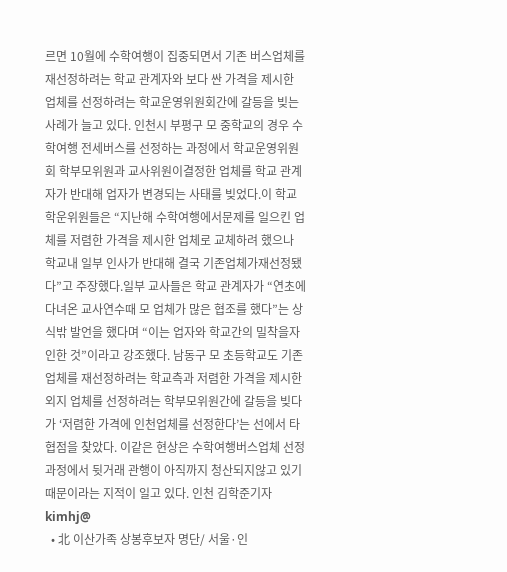르면 10월에 수학여행이 집중되면서 기존 버스업체를 재선정하려는 학교 관계자와 보다 싼 가격을 제시한 업체를 선정하려는 학교운영위원회간에 갈등을 빚는 사례가 늘고 있다. 인천시 부평구 모 중학교의 경우 수학여행 전세버스를 선정하는 과정에서 학교운영위원회 학부모위원과 교사위원이결정한 업체를 학교 관계자가 반대해 업자가 변경되는 사태를 빚었다.이 학교 학운위원들은 “지난해 수학여행에서문제를 일으킨 업체를 저렴한 가격을 제시한 업체로 교체하려 했으나 학교내 일부 인사가 반대해 결국 기존업체가재선정됐다”고 주장했다.일부 교사들은 학교 관계자가 “연초에 다녀온 교사연수때 모 업체가 많은 협조를 했다”는 상식밖 발언을 했다며 “이는 업자와 학교간의 밀착을자인한 것”이라고 강조했다. 남동구 모 초등학교도 기존업체를 재선정하려는 학교측과 저렴한 가격을 제시한 외지 업체를 선정하려는 학부모위원간에 갈등을 빚다가 ‘저렴한 가격에 인천업체를 선정한다’는 선에서 타협점을 찾았다. 이같은 현상은 수학여행버스업체 선정과정에서 뒷거래 관행이 아직까지 청산되지않고 있기 때문이라는 지적이 일고 있다. 인천 김학준기자 kimhj@
  • 北 이산가족 상봉후보자 명단/ 서울·인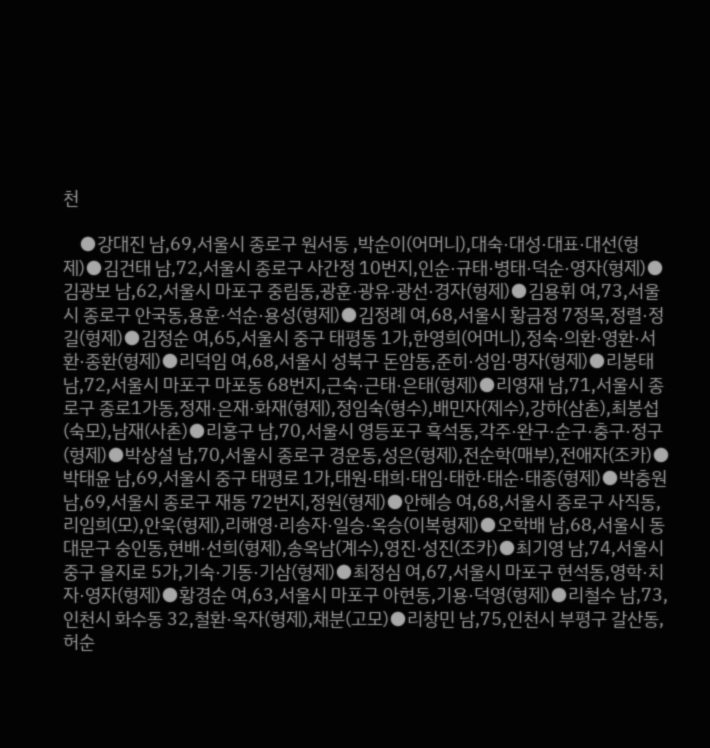천

    ●강대진 남,69,서울시 종로구 원서동 ,박순이(어머니),대숙·대성·대표·대선(형제)●김건태 남,72,서울시 종로구 사간정 10번지,인순·규태·병태·덕순·영자(형제)●김광보 남,62,서울시 마포구 중림동,광훈·광유·광선·경자(형제)●김용휘 여,73,서울시 종로구 안국동,용훈·석순·용성(형제)●김정례 여,68,서울시 황금정 7정목,정렬·정길(형제)●김정순 여,65,서울시 중구 태평동 1가,한영희(어머니),정숙·의환·영환·서환·종환(형제)●리덕임 여,68,서울시 성북구 돈암동,준히·성임·명자(형제)●리봉태 남,72,서울시 마포구 마포동 68번지,근숙·근태·은태(형제)●리영재 남,71,서울시 종로구 종로1가동,정재·은재·화재(형제),정임숙(형수),배민자(제수),강하(삼촌),최봉섭(숙모),남재(사촌)●리홍구 남,70,서울시 영등포구 흑석동,각주·완구·순구·충구·정구(형제)●박상설 남,70,서울시 종로구 경운동,성은(형제),전순학(매부),전애자(조카)●박태윤 남,69,서울시 중구 태평로 1가,태원·태희·태임·태한·태순·태종(형제)●박충원 남,69,서울시 종로구 재동 72번지,정원(형제)●안혜승 여,68,서울시 종로구 사직동,리임희(모),안욱(형제),리해영·리송자·일승·옥승(이복형제)●오학배 남,68,서울시 동대문구 숭인동,현배·선희(형제),송옥남(계수),영진·성진(조카)●최기영 남,74,서울시 중구 을지로 5가,기숙·기동·기삼(형제)●최정심 여,67,서울시 마포구 현석동,영학·치자·영자(형제)●황경순 여,63,서울시 마포구 아현동,기용·덕영(형제)●리철수 남,73,인천시 화수동 32,철환·옥자(형제),채분(고모)●리창민 남,75,인천시 부평구 갈산동,허순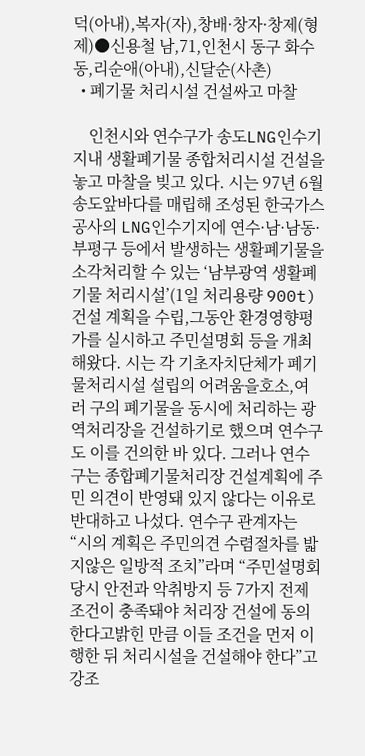덕(아내),복자(자),창배·창자·창제(형제)●신용철 남,71,인천시 동구 화수동,리순애(아내),신달순(사촌)
  • 폐기물 처리시설 건설싸고 마찰

    인천시와 연수구가 송도LNG인수기지내 생활폐기물 종합처리시설 건설을 놓고 마찰을 빚고 있다. 시는 97년 6월 송도앞바다를 매립해 조성된 한국가스공사의 LNG인수기지에 연수·남·남동·부평구 등에서 발생하는 생활폐기물을 소각처리할 수 있는 ‘남부광역 생활폐기물 처리시설’(1일 처리용량 900t) 건설 계획을 수립,그동안 환경영향평가를 실시하고 주민설명회 등을 개최해왔다. 시는 각 기초자치단체가 폐기물처리시설 설립의 어려움을호소,여러 구의 폐기물을 동시에 처리하는 광역처리장을 건설하기로 했으며 연수구도 이를 건의한 바 있다. 그러나 연수구는 종합폐기물처리장 건설계획에 주민 의견이 반영돼 있지 않다는 이유로 반대하고 나섰다. 연수구 관계자는 “시의 계획은 주민의견 수렴절차를 밟지않은 일방적 조치”라며 “주민설명회 당시 안전과 악취방지 등 7가지 전제조건이 충족돼야 처리장 건설에 동의한다고밝힌 만큼 이들 조건을 먼저 이행한 뒤 처리시설을 건설해야 한다”고 강조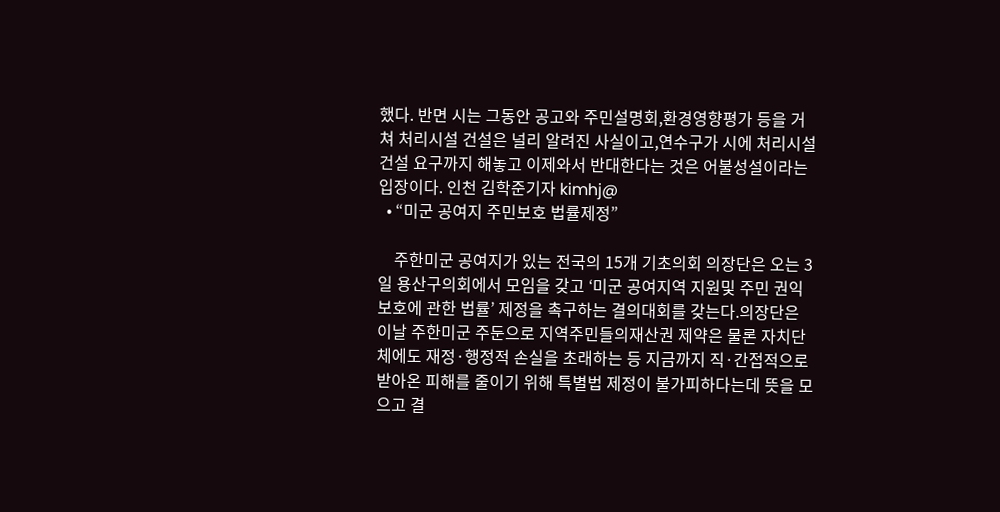했다. 반면 시는 그동안 공고와 주민설명회,환경영향평가 등을 거쳐 처리시설 건설은 널리 알려진 사실이고,연수구가 시에 처리시설 건설 요구까지 해놓고 이제와서 반대한다는 것은 어불성설이라는 입장이다. 인천 김학준기자 kimhj@
  • “미군 공여지 주민보호 법률제정”

    주한미군 공여지가 있는 전국의 15개 기초의회 의장단은 오는 3일 용산구의회에서 모임을 갖고 ‘미군 공여지역 지원및 주민 권익보호에 관한 법률’ 제정을 촉구하는 결의대회를 갖는다.의장단은 이날 주한미군 주둔으로 지역주민들의재산권 제약은 물론 자치단체에도 재정·행정적 손실을 초래하는 등 지금까지 직·간접적으로 받아온 피해를 줄이기 위해 특별법 제정이 불가피하다는데 뜻을 모으고 결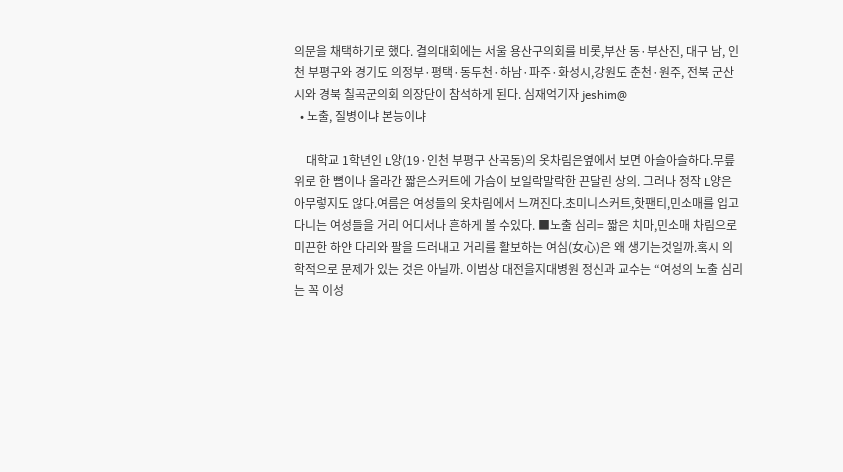의문을 채택하기로 했다. 결의대회에는 서울 용산구의회를 비롯,부산 동·부산진, 대구 남, 인천 부평구와 경기도 의정부·평택·동두천·하남·파주·화성시,강원도 춘천·원주, 전북 군산시와 경북 칠곡군의회 의장단이 참석하게 된다. 심재억기자 jeshim@
  • 노출, 질병이냐 본능이냐

    대학교 1학년인 L양(19·인천 부평구 산곡동)의 옷차림은옆에서 보면 아슬아슬하다.무릎위로 한 뼘이나 올라간 짧은스커트에 가슴이 보일락말락한 끈달린 상의. 그러나 정작 L양은 아무렇지도 않다.여름은 여성들의 옷차림에서 느껴진다.초미니스커트,핫팬티,민소매를 입고 다니는 여성들을 거리 어디서나 흔하게 볼 수있다. ■노출 심리= 짧은 치마,민소매 차림으로 미끈한 하얀 다리와 팔을 드러내고 거리를 활보하는 여심(女心)은 왜 생기는것일까.혹시 의학적으로 문제가 있는 것은 아닐까. 이범상 대전을지대병원 정신과 교수는 “여성의 노출 심리는 꼭 이성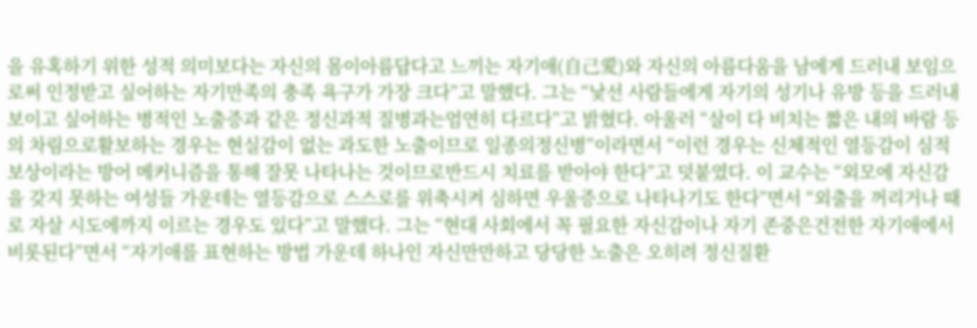을 유혹하기 위한 성적 의미보다는 자신의 몸이아름답다고 느끼는 자기애(自己愛)와 자신의 아름다움을 남에게 드러내 보임으로써 인정받고 싶어하는 자기만족의 충족 욕구가 가장 크다”고 말했다. 그는 “낯선 사람들에게 자기의 성기나 유방 등을 드러내보이고 싶어하는 병적인 노출증과 같은 정신과적 질병과는엄연히 다르다”고 밝혔다. 아울러 “살이 다 비치는 짧은 내의 바람 등의 차림으로활보하는 경우는 현실감이 없는 과도한 노출이므로 일종의정신병”이라면서 “이런 경우는 신체적인 열등감이 심적보상이라는 방어 메커니즘을 통해 잘못 나타나는 것이므로반드시 치료를 받아야 한다”고 덧붙였다. 이 교수는 “외모에 자신감을 갖지 못하는 여성들 가운데는 열등감으로 스스로를 위축시켜 심하면 우울증으로 나타나기도 한다”면서 “외출을 꺼리거나 때로 자살 시도에까지 이르는 경우도 있다”고 말했다. 그는 “현대 사회에서 꼭 필요한 자신감이나 자기 존중은건전한 자기애에서 비롯된다”면서 “자기애를 표현하는 방법 가운데 하나인 자신만만하고 당당한 노출은 오히려 정신질환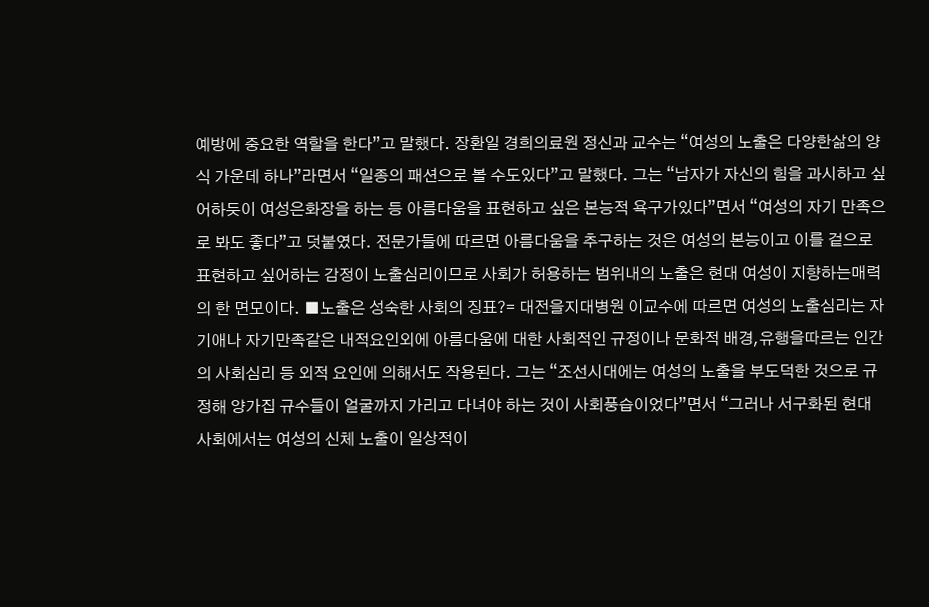예방에 중요한 역할을 한다”고 말했다. 장환일 경희의료원 정신과 교수는 “여성의 노출은 다양한삶의 양식 가운데 하나”라면서 “일종의 패션으로 볼 수도있다”고 말했다. 그는 “남자가 자신의 힘을 과시하고 싶어하듯이 여성은화장을 하는 등 아름다움을 표현하고 싶은 본능적 욕구가있다”면서 “여성의 자기 만족으로 봐도 좋다”고 덧붙였다. 전문가들에 따르면 아름다움을 추구하는 것은 여성의 본능이고 이를 겉으로 표현하고 싶어하는 감정이 노출심리이므로 사회가 허용하는 범위내의 노출은 현대 여성이 지향하는매력의 한 면모이다. ■노출은 성숙한 사회의 징표?= 대전을지대병원 이교수에 따르면 여성의 노출심리는 자기애나 자기만족같은 내적요인외에 아름다움에 대한 사회적인 규정이나 문화적 배경,유행을따르는 인간의 사회심리 등 외적 요인에 의해서도 작용된다. 그는 “조선시대에는 여성의 노출을 부도덕한 것으로 규정해 양가집 규수들이 얼굴까지 가리고 다녀야 하는 것이 사회풍습이었다”면서 “그러나 서구화된 현대 사회에서는 여성의 신체 노출이 일상적이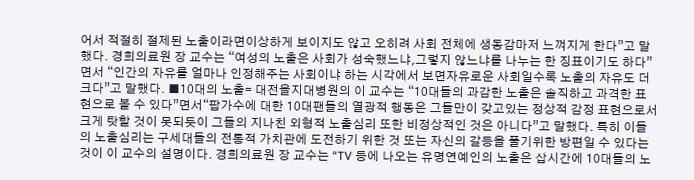어서 적절히 절제된 노출이라면이상하게 보이지도 않고 오히려 사회 전체에 생동감마저 느껴지게 한다”고 말했다. 경희의료원 장 교수는 “여성의 노출은 사회가 성숙했느냐,그렇지 않느냐를 나누는 한 징표이기도 하다”면서 “인간의 자유를 얼마나 인정해주는 사회이냐 하는 시각에서 보면자유로운 사회일수록 노출의 자유도 더크다”고 말했다. ■10대의 노출= 대전을지대병원의 이 교수는 “10대들의 과감한 노출은 솔직하고 과격한 표현으로 볼 수 있다”면서“팝가수에 대한 10대팬들의 열광적 행동은 그들만이 갖고있는 정상적 감정 표현으로서 크게 탓할 것이 못되듯이 그들의 지나친 외형적 노출심리 또한 비정상적인 것은 아니다”고 말했다. 특히 이들의 노출심리는 구세대들의 전통적 가치관에 도전하기 위한 것 또는 자신의 갈등을 풀기위한 방편일 수 있다는 것이 이 교수의 설명이다. 경희의료원 장 교수는 “TV 등에 나오는 유명연예인의 노출은 삽시간에 10대들의 노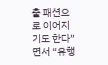출 패션으로 이어지기도 한다”면서 “유행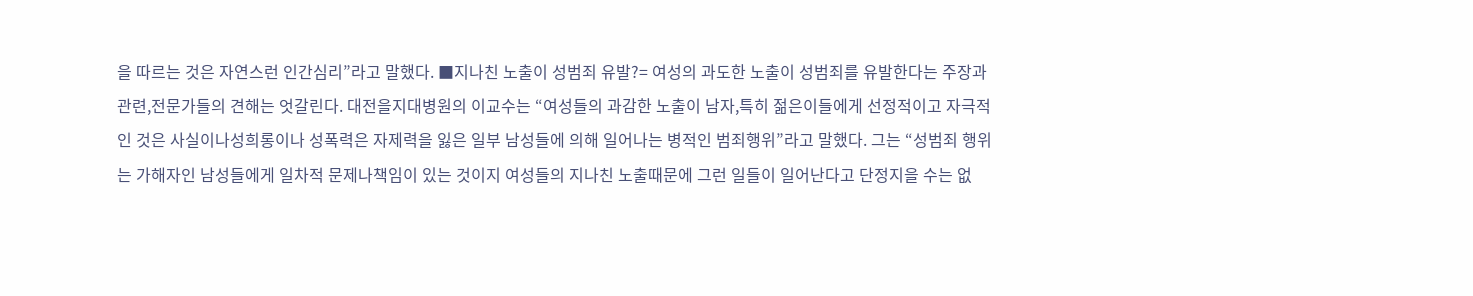을 따르는 것은 자연스런 인간심리”라고 말했다. ■지나친 노출이 성범죄 유발?= 여성의 과도한 노출이 성범죄를 유발한다는 주장과 관련,전문가들의 견해는 엇갈린다. 대전을지대병원의 이교수는 “여성들의 과감한 노출이 남자,특히 젊은이들에게 선정적이고 자극적인 것은 사실이나성희롱이나 성폭력은 자제력을 잃은 일부 남성들에 의해 일어나는 병적인 범죄행위”라고 말했다. 그는 “성범죄 행위는 가해자인 남성들에게 일차적 문제나책임이 있는 것이지 여성들의 지나친 노출때문에 그런 일들이 일어난다고 단정지을 수는 없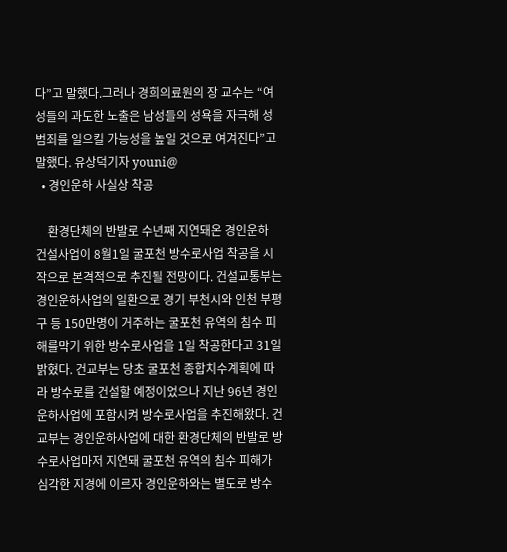다”고 말했다.그러나 경희의료원의 장 교수는 “여성들의 과도한 노출은 남성들의 성욕을 자극해 성범죄를 일으킬 가능성을 높일 것으로 여겨진다”고 말했다. 유상덕기자 youni@
  • 경인운하 사실상 착공

    환경단체의 반발로 수년째 지연돼온 경인운하 건설사업이 8월1일 굴포천 방수로사업 착공을 시작으로 본격적으로 추진될 전망이다. 건설교통부는 경인운하사업의 일환으로 경기 부천시와 인천 부평구 등 150만명이 거주하는 굴포천 유역의 침수 피해를막기 위한 방수로사업을 1일 착공한다고 31일 밝혔다. 건교부는 당초 굴포천 종합치수계획에 따라 방수로를 건설할 예정이었으나 지난 96년 경인운하사업에 포함시켜 방수로사업을 추진해왔다. 건교부는 경인운하사업에 대한 환경단체의 반발로 방수로사업마저 지연돼 굴포천 유역의 침수 피해가 심각한 지경에 이르자 경인운하와는 별도로 방수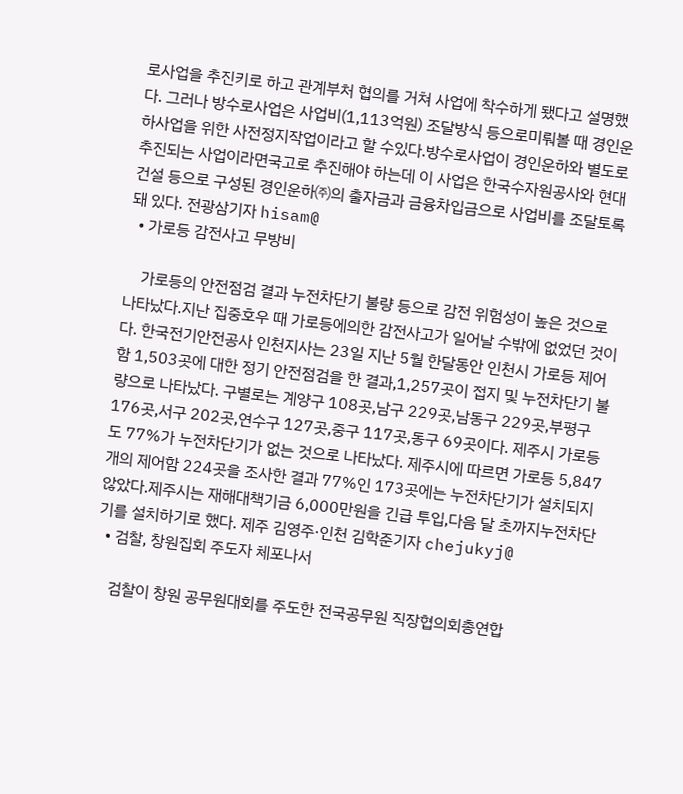로사업을 추진키로 하고 관계부처 협의를 거쳐 사업에 착수하게 됐다고 설명했다. 그러나 방수로사업은 사업비(1,113억원) 조달방식 등으로미뤄볼 때 경인운하사업을 위한 사전정지작업이라고 할 수있다.방수로사업이 경인운하와 별도로 추진되는 사업이라면국고로 추진해야 하는데 이 사업은 한국수자원공사와 현대건설 등으로 구성된 경인운하㈜의 출자금과 금융차입금으로 사업비를 조달토록 돼 있다. 전광삼기자 hisam@
  • 가로등 감전사고 무방비

    가로등의 안전점검 결과 누전차단기 불량 등으로 감전 위험성이 높은 것으로 나타났다.지난 집중호우 때 가로등에의한 감전사고가 일어날 수밖에 없었던 것이다. 한국전기안전공사 인천지사는 23일 지난 5월 한달동안 인천시 가로등 제어함 1,503곳에 대한 정기 안전점검을 한 결과,1,257곳이 접지 및 누전차단기 불량으로 나타났다. 구별로는 계양구 108곳,남구 229곳,남동구 229곳,부평구 176곳,서구 202곳,연수구 127곳,중구 117곳,동구 69곳이다. 제주시 가로등도 77%가 누전차단기가 없는 것으로 나타났다. 제주시에 따르면 가로등 5,847개의 제어함 224곳을 조사한 결과 77%인 173곳에는 누전차단기가 설치되지 않았다.제주시는 재해대책기금 6,000만원을 긴급 투입,다음 달 초까지누전차단기를 설치하기로 했다. 제주 김영주·인천 김학준기자 chejukyj@
  • 검찰, 창원집회 주도자 체포나서

    검찰이 창원 공무원대회를 주도한 전국공무원 직장협의회총연합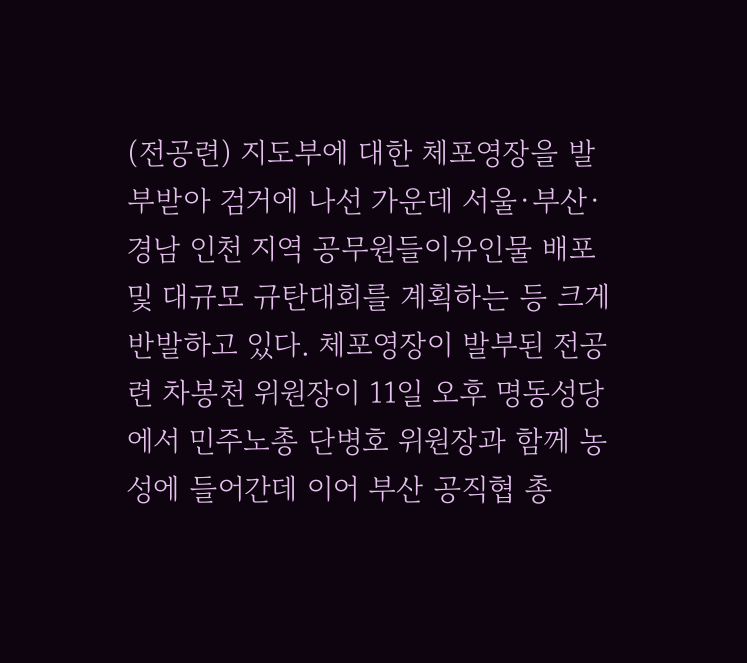(전공련) 지도부에 대한 체포영장을 발부받아 검거에 나선 가운데 서울·부산·경남 인천 지역 공무원들이유인물 배포 및 대규모 규탄대회를 계획하는 등 크게 반발하고 있다. 체포영장이 발부된 전공련 차봉천 위원장이 11일 오후 명동성당에서 민주노총 단병호 위원장과 함께 농성에 들어간데 이어 부산 공직협 총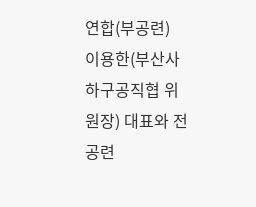연합(부공련) 이용한(부산사하구공직협 위원장) 대표와 전공련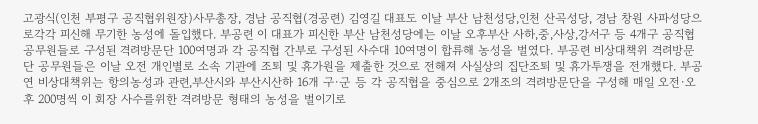고광식(인천 부평구 공직협위원장)사무총장, 경남 공직협(경공련) 김영길 대표도 이날 부산 남천성당,인천 산곡성당, 경남 창원 사파성당으로각각 피신해 무기한 농성에 돌입했다. 부공련 이 대표가 피신한 부산 남천성당에는 이날 오후부산 사하,중,사상,강서구 등 4개구 공직협 공무원들로 구성된 격려방문단 100여명과 각 공직협 간부로 구성된 사수대 10여명이 합류해 농성을 벌였다. 부공련 비상대책위 격려방문단 공무원들은 이날 오전 개인별로 소속 기관에 조퇴 및 휴가원을 제출한 것으로 전해져 사실상의 집단조퇴 및 휴가투쟁을 전개했다. 부공연 비상대책위는 항의농성과 관련,부산시와 부산시산하 16개 구·군 등 각 공직협을 중심으로 2개조의 격려방문단을 구성해 매일 오전·오후 200명씩 이 회장 사수를위한 격려방문 형태의 농성을 벌이기로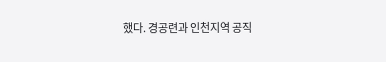했다. 경공련과 인천지역 공직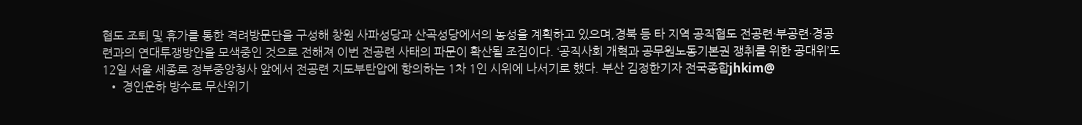협도 조퇴 및 휴가를 통한 격려방문단을 구성해 창원 사파성당과 산곡성당에서의 농성을 계획하고 있으며,경북 등 타 지역 공직협도 전공련·부공련·경공련과의 연대투쟁방안을 모색중인 것으로 전해져 이번 전공련 사태의 파문이 확산될 조짐이다. ‘공직사회 개혁과 공무원노동기본권 쟁취를 위한 공대위’도 12일 서울 세종로 정부중앙청사 앞에서 전공련 지도부탄압에 항의하는 1차 1인 시위에 나서기로 했다. 부산 김정한기자 전국종합jhkim@
  • 경인운하 방수로 무산위기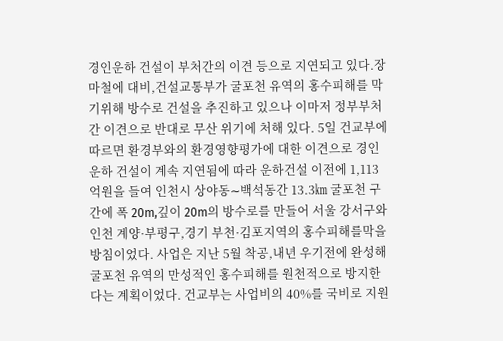경인운하 건설이 부처간의 이견 등으로 지연되고 있다.장마철에 대비,건설교통부가 굴포천 유역의 홍수피해를 막기위해 방수로 건설을 추진하고 있으나 이마저 정부부처간 이견으로 반대로 무산 위기에 처해 있다. 5일 건교부에 따르면 환경부와의 환경영향평가에 대한 이견으로 경인운하 건설이 계속 지연됨에 따라 운하건설 이전에 1,113억원을 들여 인천시 상야동∼백석동간 13.3㎞ 굴포천 구간에 폭 20m,깊이 20m의 방수로를 만들어 서울 강서구와 인천 계양·부평구,경기 부천·김포지역의 홍수피해를막을 방침이었다. 사업은 지난 5월 착공,내년 우기전에 완성해 굴포천 유역의 만성적인 홍수피해를 원천적으로 방지한다는 계획이었다. 건교부는 사업비의 40%를 국비로 지원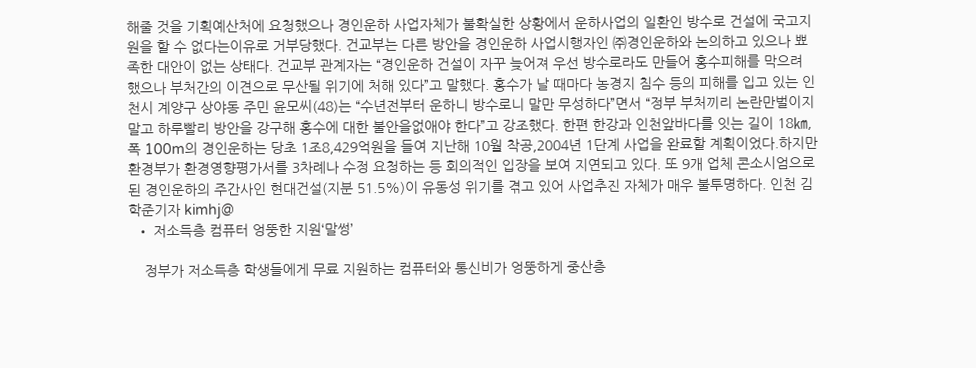해줄 것을 기획예산처에 요청했으나 경인운하 사업자체가 불확실한 상황에서 운하사업의 일환인 방수로 건설에 국고지원을 할 수 없다는이유로 거부당했다. 건교부는 다른 방안을 경인운하 사업시행자인 ㈜경인운하와 논의하고 있으나 뾰족한 대안이 없는 상태다. 건교부 관계자는 “경인운하 건설이 자꾸 늦어져 우선 방수로라도 만들어 홍수피해를 막으려 했으나 부처간의 이견으로 무산될 위기에 처해 있다”고 말했다. 홍수가 날 때마다 농경지 침수 등의 피해를 입고 있는 인천시 계양구 상야동 주민 윤모씨(48)는 “수년전부터 운하니 방수로니 말만 무성하다”면서 “정부 부처끼리 논란만벌이지 말고 하루빨리 방안을 강구해 홍수에 대한 불안을없애야 한다”고 강조했다. 한편 한강과 인천앞바다를 잇는 길이 18㎞,폭 100m의 경인운하는 당초 1조8,429억원을 들여 지난해 10월 착공,2004년 1단계 사업을 완료할 계획이었다.하지만 환경부가 환경영향평가서를 3차례나 수정 요청하는 등 회의적인 입장을 보여 지연되고 있다. 또 9개 업체 콘소시엄으로 된 경인운하의 주간사인 현대건설(지분 51.5%)이 유동성 위기를 겪고 있어 사업추진 자체가 매우 불투명하다. 인천 김학준기자 kimhj@
  • 저소득층 컴퓨터 엉뚱한 지원‘말썽’

    정부가 저소득층 학생들에게 무료 지원하는 컴퓨터와 통신비가 엉뚱하게 중산층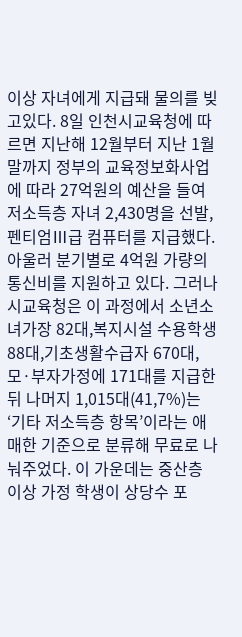이상 자녀에게 지급돼 물의를 빚고있다. 8일 인천시교육청에 따르면 지난해 12월부터 지난 1월 말까지 정부의 교육정보화사업에 따라 27억원의 예산을 들여저소득층 자녀 2,430명을 선발,펜티엄Ⅲ급 컴퓨터를 지급했다.아울러 분기별로 4억원 가량의 통신비를 지원하고 있다. 그러나 시교육청은 이 과정에서 소년소녀가장 82대,복지시설 수용학생 88대,기초생활수급자 670대,모·부자가정에 171대를 지급한 뒤 나머지 1,015대(41,7%)는 ‘기타 저소득층 항목’이라는 애매한 기준으로 분류해 무료로 나눠주었다. 이 가운데는 중산층 이상 가정 학생이 상당수 포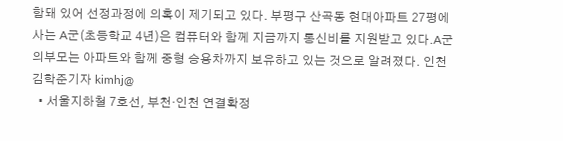함돼 있어 선정과정에 의혹이 제기되고 있다. 부평구 산곡동 현대아파트 27평에 사는 A군(초등학교 4년)은 컴퓨터와 함께 지금까지 통신비를 지원받고 있다.A군의부모는 아파트와 함께 중형 승용차까지 보유하고 있는 것으로 알려졌다. 인천 김학준기자 kimhj@
  • 서울지하철 7호선, 부천·인천 연결확정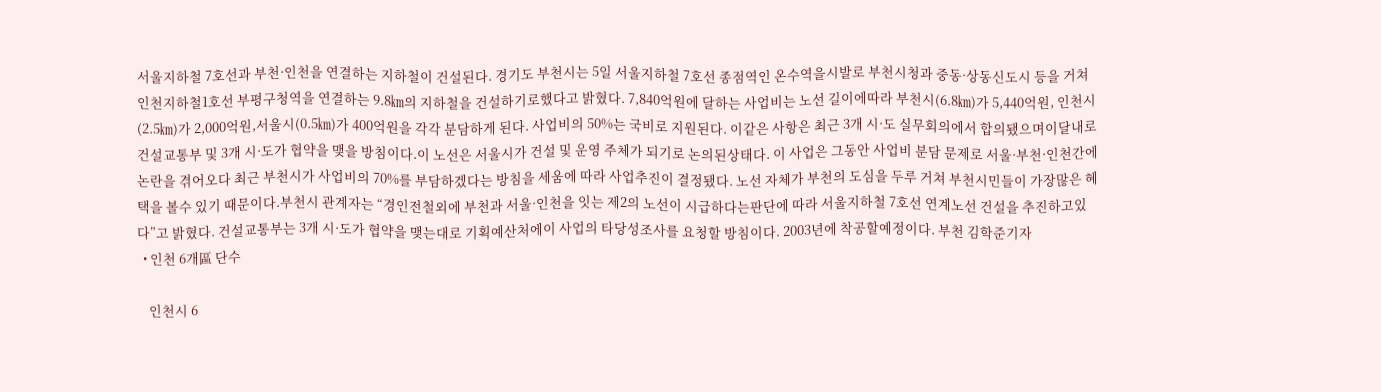서울지하철 7호선과 부천·인천을 연결하는 지하철이 건설된다. 경기도 부천시는 5일 서울지하철 7호선 종점역인 온수역을시발로 부천시청과 중동·상동신도시 등을 거쳐 인천지하철1호선 부평구청역을 연결하는 9.8㎞의 지하철을 건설하기로했다고 밝혔다. 7,840억원에 달하는 사업비는 노선 길이에따라 부천시(6.8㎞)가 5,440억원, 인천시(2.5㎞)가 2,000억원,서울시(0.5㎞)가 400억원을 각각 분담하게 된다. 사업비의 50%는 국비로 지원된다. 이같은 사항은 최근 3개 시·도 실무회의에서 합의됐으며이달내로 건설교통부 및 3개 시·도가 협약을 맺을 방침이다.이 노선은 서울시가 건설 및 운영 주체가 되기로 논의된상태다. 이 사업은 그동안 사업비 분담 문제로 서울·부천·인천간에 논란을 겪어오다 최근 부천시가 사업비의 70%를 부담하겠다는 방침을 세움에 따라 사업추진이 결정됐다. 노선 자체가 부천의 도심을 두루 거쳐 부천시민들이 가장많은 혜택을 볼수 있기 때문이다.부천시 관계자는 “경인전철외에 부천과 서울·인천을 잇는 제2의 노선이 시급하다는판단에 따라 서울지하철 7호선 연계노선 건설을 추진하고있다”고 밝혔다. 건설교통부는 3개 시·도가 협약을 맺는대로 기획예산처에이 사업의 타당성조사를 요청할 방침이다. 2003년에 착공할예정이다. 부천 김학준기자
  • 인천 6개區 단수

    인천시 6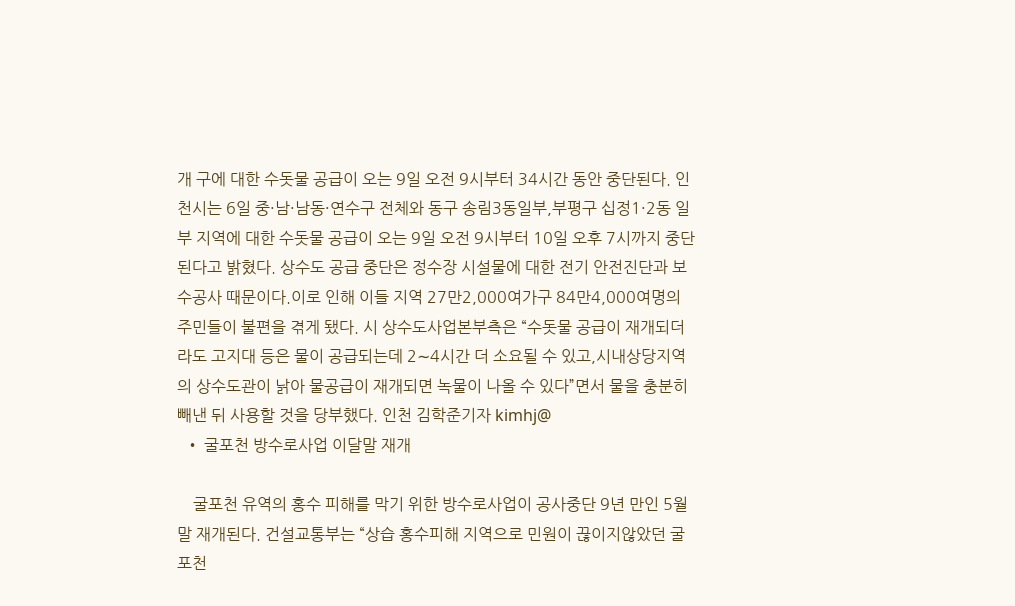개 구에 대한 수돗물 공급이 오는 9일 오전 9시부터 34시간 동안 중단된다. 인천시는 6일 중·남·남동·연수구 전체와 동구 송림3동일부,부평구 십정1·2동 일부 지역에 대한 수돗물 공급이 오는 9일 오전 9시부터 10일 오후 7시까지 중단된다고 밝혔다. 상수도 공급 중단은 정수장 시설물에 대한 전기 안전진단과 보수공사 때문이다.이로 인해 이들 지역 27만2,000여가구 84만4,000여명의 주민들이 불편을 겪게 됐다. 시 상수도사업본부측은 “수돗물 공급이 재개되더라도 고지대 등은 물이 공급되는데 2∼4시간 더 소요될 수 있고,시내상당지역의 상수도관이 낡아 물공급이 재개되면 녹물이 나올 수 있다”면서 물을 충분히 빼낸 뒤 사용할 것을 당부했다. 인천 김학준기자 kimhj@
  • 굴포천 방수로사업 이달말 재개

    굴포천 유역의 홍수 피해를 막기 위한 방수로사업이 공사중단 9년 만인 5월말 재개된다. 건설교통부는 “상습 홍수피해 지역으로 민원이 끊이지않았던 굴포천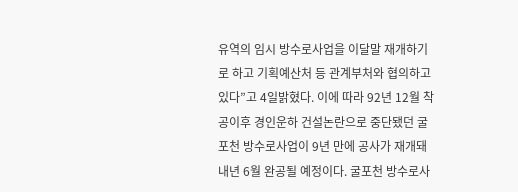유역의 임시 방수로사업을 이달말 재개하기로 하고 기획예산처 등 관계부처와 협의하고 있다”고 4일밝혔다. 이에 따라 92년 12월 착공이후 경인운하 건설논란으로 중단됐던 굴포천 방수로사업이 9년 만에 공사가 재개돼 내년 6월 완공될 예정이다. 굴포천 방수로사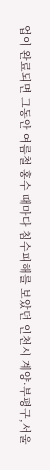업이 완료되면 그동안 여름철 홍수 때마다 침수피해를 보았던 인천시 계양·부평구,서울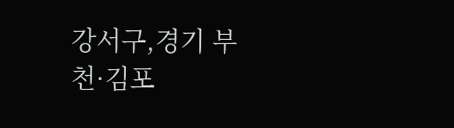강서구,경기 부천·김포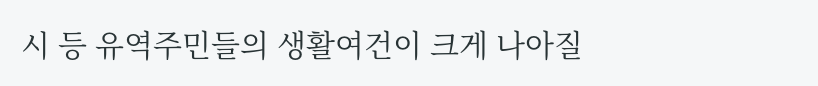시 등 유역주민들의 생활여건이 크게 나아질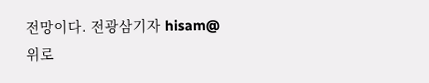전망이다. 전광삼기자 hisam@
위로